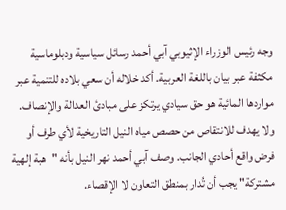وجه رئيس الوزراء الإثيوبي آبي أحمد رسائل سياسية ودبلوماسية مكثفة عبر بيان باللغة العربية. أكد خلاله أن سعي بلاده للتنمية عبر مواردها المائية هو حق سيادي يرتكز على مبادئ العدالة والإنصاف. ولا يهدف للانتقاص من حصص مياه النيل التاريخية لأي طرف أو فرض واقع أحادي الجانب. وصف آبي أحمد نهر النيل بأنه "هبة إلهية مشتركة" يجب أن تُدار بمنطق التعاون لا الإقصاء.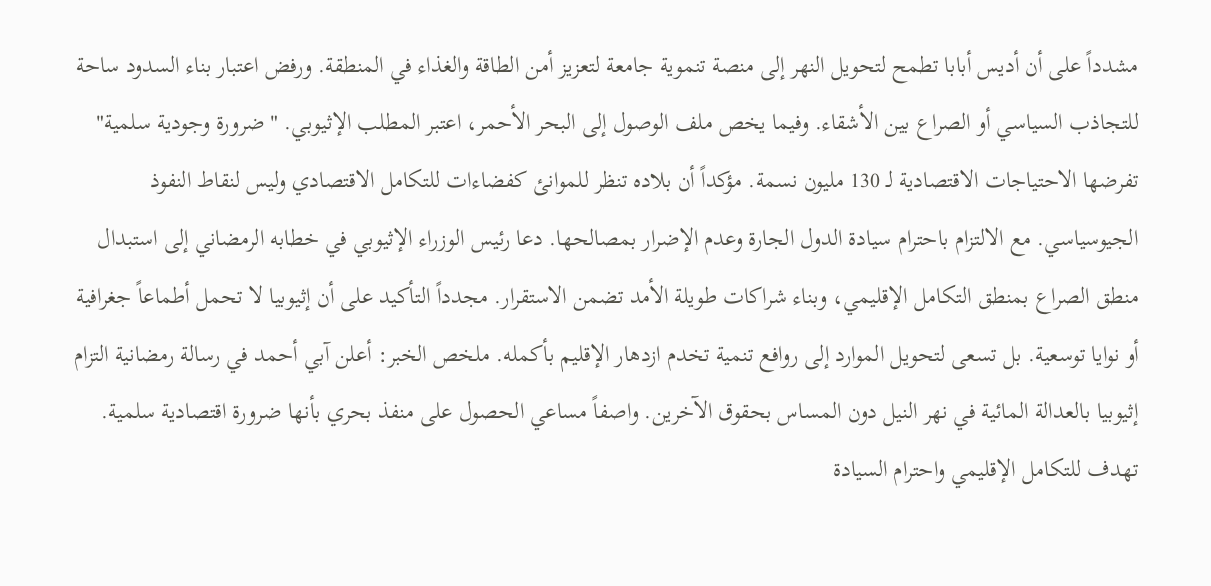مشدداً على أن أديس أبابا تطمح لتحويل النهر إلى منصة تنموية جامعة لتعزيز أمن الطاقة والغذاء في المنطقة. ورفض اعتبار بناء السدود ساحة للتجاذب السياسي أو الصراع بين الأشقاء. وفيما يخص ملف الوصول إلى البحر الأحمر، اعتبر المطلب الإثيوبي. "ضرورة وجودية سلمية" تفرضها الاحتياجات الاقتصادية لـ 130 مليون نسمة. مؤكداً أن بلاده تنظر للموانئ كفضاءات للتكامل الاقتصادي وليس لنقاط النفوذ الجيوسياسي. مع الالتزام باحترام سيادة الدول الجارة وعدم الإضرار بمصالحها. دعا رئيس الوزراء الإثيوبي في خطابه الرمضاني إلى استبدال منطق الصراع بمنطق التكامل الإقليمي، وبناء شراكات طويلة الأمد تضمن الاستقرار. مجدداً التأكيد على أن إثيوبيا لا تحمل أطماعاً جغرافية أو نوايا توسعية. بل تسعى لتحويل الموارد إلى روافع تنمية تخدم ازدهار الإقليم بأكمله. ملخص الخبر: أعلن آبي أحمد في رسالة رمضانية التزام إثيوبيا بالعدالة المائية في نهر النيل دون المساس بحقوق الآخرين. واصفاً مساعي الحصول على منفذ بحري بأنها ضرورة اقتصادية سلمية. تهدف للتكامل الإقليمي واحترام السيادة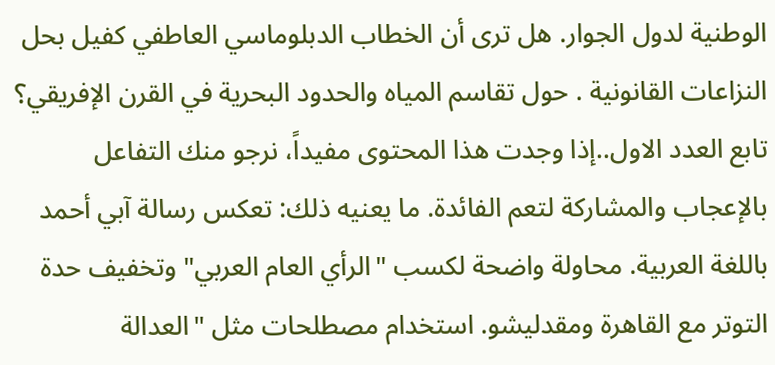الوطنية لدول الجوار. هل ترى أن الخطاب الدبلوماسي العاطفي كفيل بحل النزاعات القانونية . حول تقاسم المياه والحدود البحرية في القرن الإفريقي؟ تابع العدد الاول..إذا وجدت هذا المحتوى مفيداً، نرجو منك التفاعل بالإعجاب والمشاركة لتعم الفائدة. ما يعنيه ذلك: تعكس رسالة آبي أحمد باللغة العربية. محاولة واضحة لكسب "الرأي العام العربي" وتخفيف حدة التوتر مع القاهرة ومقدليشو. استخدام مصطلحات مثل "العدالة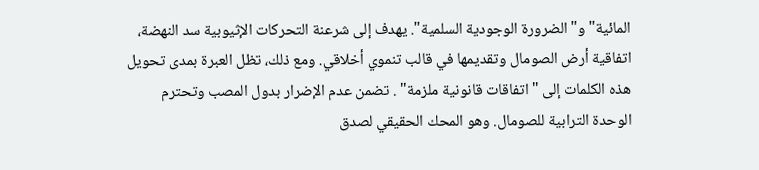المائية" و"الضرورة الوجودية السلمية". يهدف إلى شرعنة التحركات الإثيوبية سد النهضة، اتفاقية أرض الصومال وتقديمها في قالب تنموي أخلاقي. ومع ذلك، تظل العبرة بمدى تحويل هذه الكلمات إلى "اتفاقات قانونية ملزمة" . تضمن عدم الإضرار بدول المصب وتحترم الوحدة الترابية للصومال. وهو المحك الحقيقي لصدق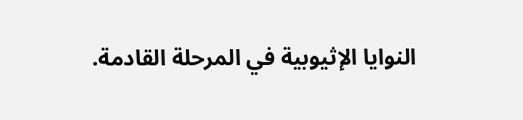النوايا الإثيوبية في المرحلة القادمة.